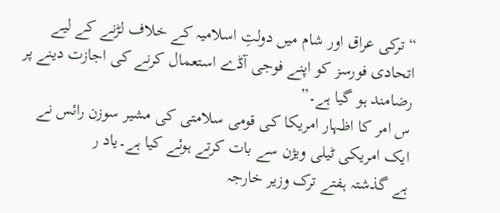“ترکی عراق اور شام میں دولتِ اسلامیہ کے خلاف لڑنے کے لیے اتحادی فورسز کو اپنے فوجی آڈے استعمال کرنے کی اجازت دینے پر رضامند ہو گیا ہے۔”
س امر کا اظہار امریکا کی قومی سلامتی کی مشیر سوزن رائس نے ایک امریکی ٹیلی ویژن سے بات کرتے ہوئے کیا ہے۔یاد ر
ہے گذشتہ ہفتے ترک وزیر خارجہ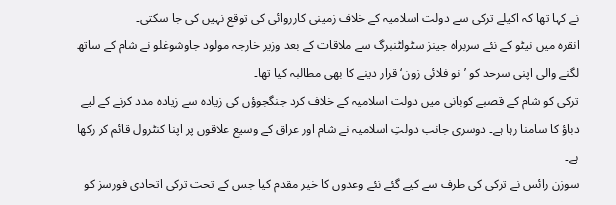نے کہا تھا کہ اکیلے ترکی سے دولت اسلامیہ کے خلاف زمینی کارروائی کی توقع نہیں کی جا سکتی۔
انقرہ میں نیٹو کے نئے سربراہ جینز سٹولٹنبرگ سے ملاقات کے بعد وزیر خارجہ مولود جاوشوغلو نے شام کے ساتھ لگنے والی اپنی سرحد کو ’نو فلائی زون‘ قرار دینے کا بھی مطالبہ کیا تھا۔
ترکی کو شام کے قصبے کوبانی میں دولت اسلامیہ کے خلاف کرد جنگجوؤں کی زیادہ سے زیادہ مدد کرنے کے لیے دباؤ کا سامنا رہا ہے۔ دوسری جانب دولتِ اسلامیہ نے شام اور عراق کے وسیع علاقوں پر اپنا کنٹرول قائم کر رکھا ہے۔
سوزن رائس نے ترکی کی طرف سے کیے گئے نئے وعدوں کا خیر مقدم کیا جس کے تحت ترکی اتحادی فورسز کو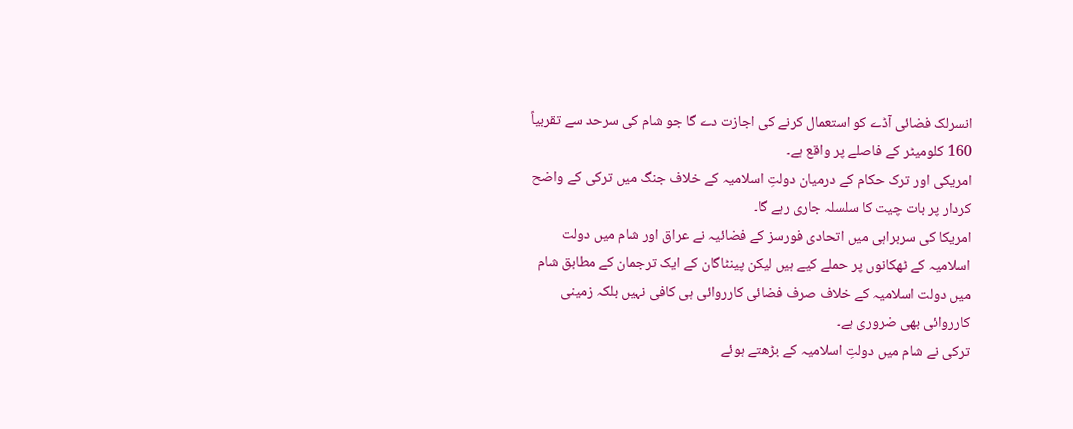انسرلک فضائی آڈے کو استعمال کرنے کی اجازت دے گا جو شام کی سرحد سے تقربیاً 160 کلومیٹر کے فاصلے پر واقع ہے۔
امریکی اور ترک حکام کے درمیان دولتِ اسلامیہ کے خلاف جنگ میں ترکی کے واضح کردار پر بات چیت کا سلسلہ جاری رہے گا۔
امریکا کی سربراہی میں اتحادی فورسز کے فضائیہ نے عراق اور شام میں دولت اسلامیہ کے ٹھکانوں پر حملے کیے ہیں لیکن پینٹاگان کے ایک ترجمان کے مطابق شام میں دولت اسلامیہ کے خلاف صرف فضائی کارروائی ہی کافی نہیں بلکہ زمینی کارروائی بھی ضروری ہے۔
ترکی نے شام میں دولتِ اسلامیہ کے بڑھتے ہوئے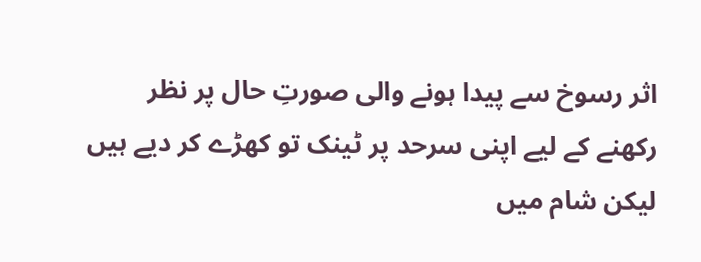اثر رسوخ سے پیدا ہونے والی صورتِ حال پر نظر رکھنے کے لیے اپنی سرحد پر ٹینک تو کھڑے کر دیے ہیں لیکن شام میں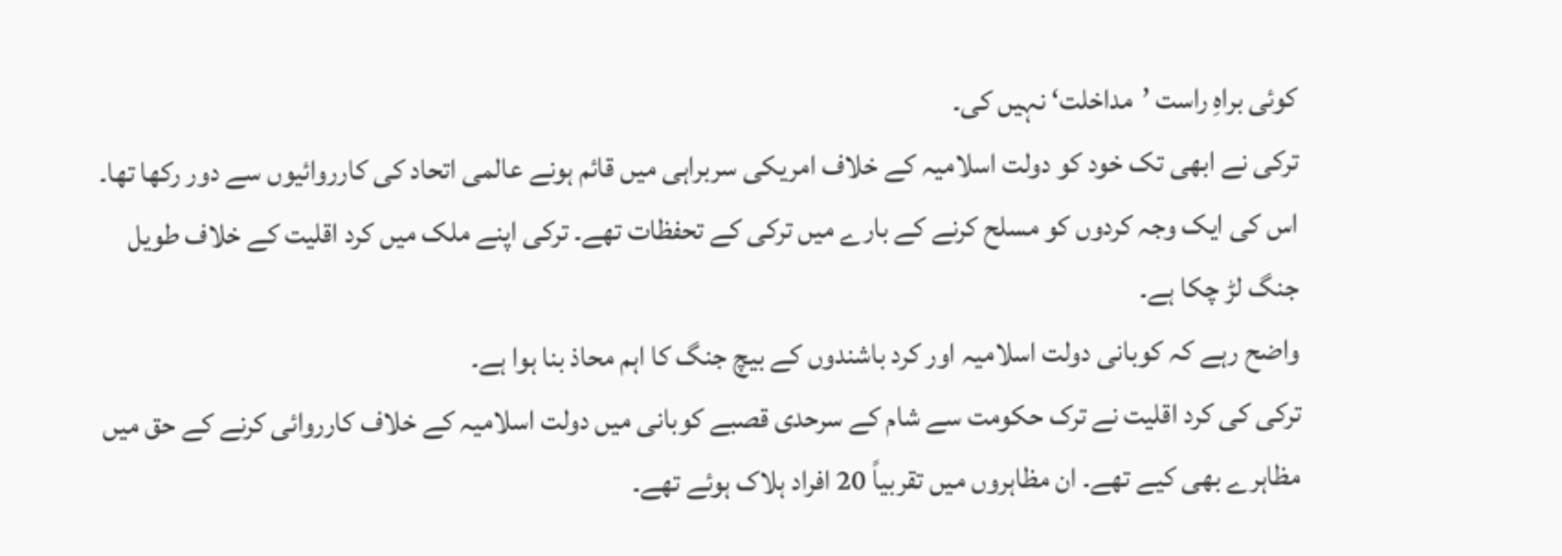کوئی براہِ راست ’مداخلت‘ نہیں کی۔
ترکی نے ابھی تک خود کو دولت اسلامیہ کے خلاف امریکی سربراہی میں قائم ہونے عالمی اتحاد کی کارروائیوں سے دور رکھا تھا۔ اس کی ایک وجہ کردوں کو مسلح کرنے کے بارے میں ترکی کے تحفظات تھے۔ ترکی اپنے ملک میں کرد اقلیت کے خلاف طویل جنگ لڑ چکا ہے۔
واضح رہے کہ کوبانی دولت اسلامیہ اور کرد باشندوں کے بیچ جنگ کا اہم محاذ بنا ہوا ہے۔
ترکی کی کرد اقلیت نے ترک حکومت سے شام کے سرحدی قصبے کوبانی میں دولت اسلامیہ کے خلاف کارروائی کرنے کے حق میں مظاہرے بھی کیے تھے۔ ان مظاہروں میں تقربیاً 20 افراد ہلاک ہوئے تھے۔